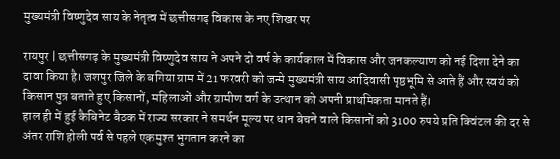मुख्यमंत्री विष्णुदेव साय के नेतृत्व में छत्तीसगढ़ विकास के नए शिखर पर

रायपुर | छत्तीसगढ़ के मुख्यमंत्री विष्णुदेव साय ने अपने दो वर्ष के कार्यकाल में विकास और जनकल्याण को नई दिशा देने का दावा किया है। जशपुर जिले के बगिया ग्राम में 21 फरवरी को जन्मे मुख्यमंत्री साय आदिवासी पृष्ठभूमि से आते हैं और स्वयं को किसान पुत्र बताते हुए किसानों, महिलाओं और ग्रामीण वर्ग के उत्थान को अपनी प्राथमिकता मानते हैं।
हाल ही में हुई कैबिनेट बैठक में राज्य सरकार ने समर्थन मूल्य पर धान बेचने वाले किसानों को 3100 रुपये प्रति क्विंटल की दर से अंतर राशि होली पर्व से पहले एकमुश्त भुगतान करने का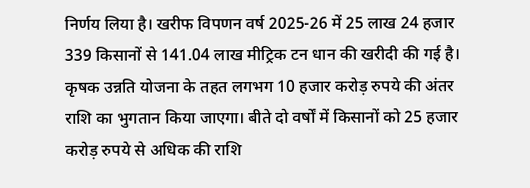निर्णय लिया है। खरीफ विपणन वर्ष 2025-26 में 25 लाख 24 हजार 339 किसानों से 141.04 लाख मीट्रिक टन धान की खरीदी की गई है। कृषक उन्नति योजना के तहत लगभग 10 हजार करोड़ रुपये की अंतर राशि का भुगतान किया जाएगा। बीते दो वर्षों में किसानों को 25 हजार करोड़ रुपये से अधिक की राशि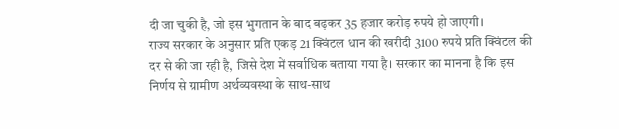दी जा चुकी है, जो इस भुगतान के बाद बढ़कर 35 हजार करोड़ रुपये हो जाएगी।
राज्य सरकार के अनुसार प्रति एकड़ 21 क्विंटल धान की खरीदी 3100 रुपये प्रति क्विंटल की दर से की जा रही है, जिसे देश में सर्वाधिक बताया गया है। सरकार का मानना है कि इस निर्णय से ग्रामीण अर्थव्यवस्था के साथ-साथ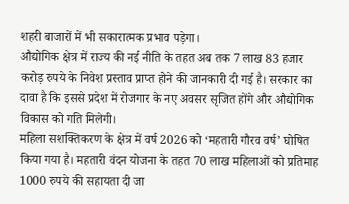शहरी बाजारों में भी सकारात्मक प्रभाव पड़ेगा।
औद्योगिक क्षेत्र में राज्य की नई नीति के तहत अब तक 7 लाख 83 हजार करोड़ रुपये के निवेश प्रस्ताव प्राप्त होने की जानकारी दी गई है। सरकार का दावा है कि इससे प्रदेश में रोजगार के नए अवसर सृजित होंगे और औद्योगिक विकास को गति मिलेगी।
महिला सशक्तिकरण के क्षेत्र में वर्ष 2026 को ‘महतारी गौरव वर्ष’ घोषित किया गया है। महतारी वंदन योजना के तहत 70 लाख महिलाओं को प्रतिमाह 1000 रुपये की सहायता दी जा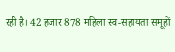रही है। 42 हजार 878 महिला स्व-सहायता समूहों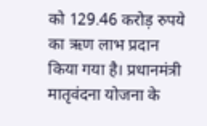को 129.46 करोड़ रुपये का ऋण लाभ प्रदान किया गया है। प्रधानमंत्री मातृवंदना योजना के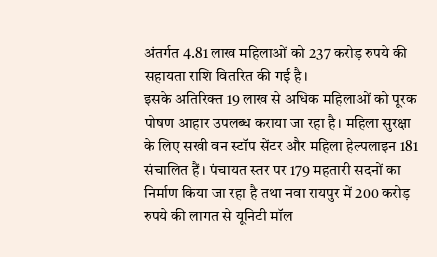अंतर्गत 4.81 लाख महिलाओं को 237 करोड़ रुपये की सहायता राशि वितरित की गई है।
इसके अतिरिक्त 19 लाख से अधिक महिलाओं को पूरक पोषण आहार उपलब्ध कराया जा रहा है। महिला सुरक्षा के लिए सखी वन स्टॉप सेंटर और महिला हेल्पलाइन 181 संचालित हैं। पंचायत स्तर पर 179 महतारी सदनों का निर्माण किया जा रहा है तथा नवा रायपुर में 200 करोड़ रुपये की लागत से यूनिटी मॉल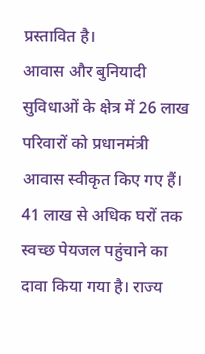प्रस्तावित है।
आवास और बुनियादी सुविधाओं के क्षेत्र में 26 लाख परिवारों को प्रधानमंत्री आवास स्वीकृत किए गए हैं। 41 लाख से अधिक घरों तक स्वच्छ पेयजल पहुंचाने का दावा किया गया है। राज्य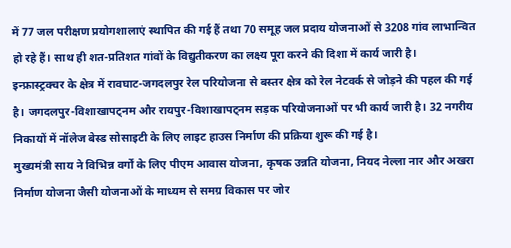में 77 जल परीक्षण प्रयोगशालाएं स्थापित की गई हैं तथा 70 समूह जल प्रदाय योजनाओं से 3208 गांव लाभान्वित हो रहे हैं। साथ ही शत-प्रतिशत गांवों के विद्युतीकरण का लक्ष्य पूरा करने की दिशा में कार्य जारी है।
इन्फ्रास्ट्रक्चर के क्षेत्र में रावघाट-जगदलपुर रेल परियोजना से बस्तर क्षेत्र को रेल नेटवर्क से जोड़ने की पहल की गई है। जगदलपुर-विशाखापट्नम और रायपुर-विशाखापट्नम सड़क परियोजनाओं पर भी कार्य जारी है। 32 नगरीय निकायों में नॉलेज बेस्ड सोसाइटी के लिए लाइट हाउस निर्माण की प्रक्रिया शुरू की गई है।
मुख्यमंत्री साय ने विभिन्न वर्गों के लिए पीएम आवास योजना, कृषक उन्नति योजना, नियद नेल्ला नार और अखरा निर्माण योजना जैसी योजनाओं के माध्यम से समग्र विकास पर जोर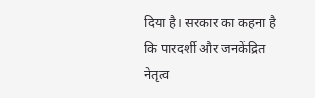दिया है। सरकार का कहना है कि पारदर्शी और जनकेंद्रित नेतृत्व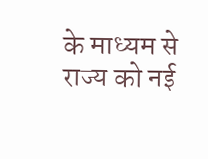के माध्यम से राज्य को नई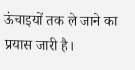ऊंचाइयों तक ले जाने का प्रयास जारी है।